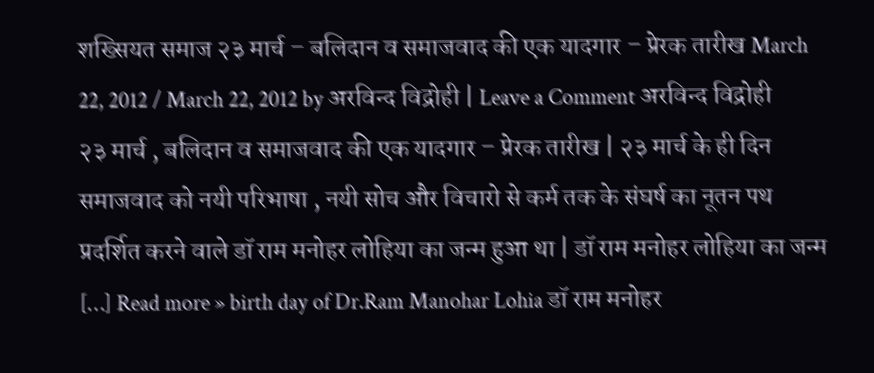शख्सियत समाज २३ मार्च – बलिदान व समाजवाद की एक यादगार – प्रेरक तारीख March 22, 2012 / March 22, 2012 by अरविन्द विद्रोही | Leave a Comment अरविन्द विद्रोही २३ मार्च , बलिदान व समाजवाद की एक यादगार – प्रेरक तारीख | २३ मार्च के ही दिन समाजवाद को नयी परिभाषा , नयी सोच और विचारो से कर्म तक के संघर्ष का नूतन पथ प्रदर्शित करने वाले डॉ राम मनोहर लोहिया का जन्म हुआ था | डॉ राम मनोहर लोहिया का जन्म […] Read more » birth day of Dr.Ram Manohar Lohia डॉ राम मनोहर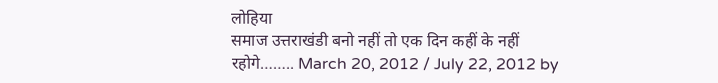लोहिया
समाज उत्तराखंडी बनो नहीं तो एक दिन कहीं के नहीं रहोगे…….. March 20, 2012 / July 22, 2012 by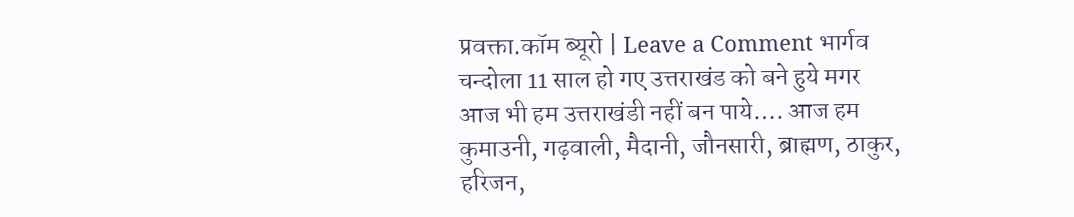प्रवक्ता.कॉम ब्यूरो | Leave a Comment भार्गव चन्दोला 11 साल हो गए उत्तराखंड को बने हुये मगर आज भी हम उत्तराखंडी नहीं बन पाये…. आज हम कुमाउनी, गढ़वाली, मैदानी, जौनसारी, ब्राह्मण, ठाकुर, हरिजन,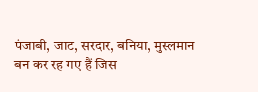पंजाबी, जाट, सरदार, बनिया, मुस्लमान बन कर रह गए हैं जिस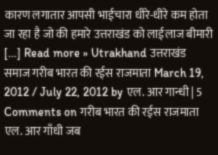कारण लगातार आपसी भाईचारा धीरे-धीरे कम होता जा रहा है जो की हमारे उत्तराखंड को लाईलाज बीमारी […] Read more » Utrakhand उत्तराखंड
समाज गरीब भारत की रईस राजमाता March 19, 2012 / July 22, 2012 by एल. आर गान्धी | 5 Comments on गरीब भारत की रईस राजमाता एल. आर गाँधी जब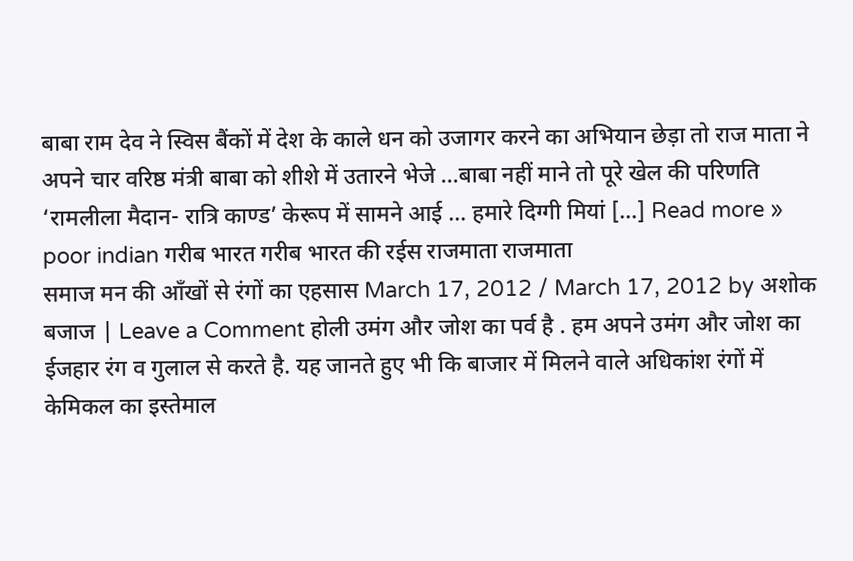बाबा राम देव ने स्विस बैंकों में देश के काले धन को उजागर करने का अभियान छेड़ा तो राज माता ने अपने चार वरिष्ठ मंत्री बाबा को शीशे में उतारने भेजे …बाबा नहीं माने तो पूरे खेल की परिणति ‘रामलीला मैदान- रात्रि काण्ड’ केरूप में सामने आई … हमारे दिग्गी मियां […] Read more » poor indian गरीब भारत गरीब भारत की रईस राजमाता राजमाता
समाज मन की आँखों से रंगों का एहसास March 17, 2012 / March 17, 2012 by अशोक बजाज | Leave a Comment होली उमंग और जोश का पर्व है . हम अपने उमंग और जोश का ईजहार रंग व गुलाल से करते है. यह जानते हुए भी कि बाजार में मिलने वाले अधिकांश रंगों में केमिकल का इस्तेमाल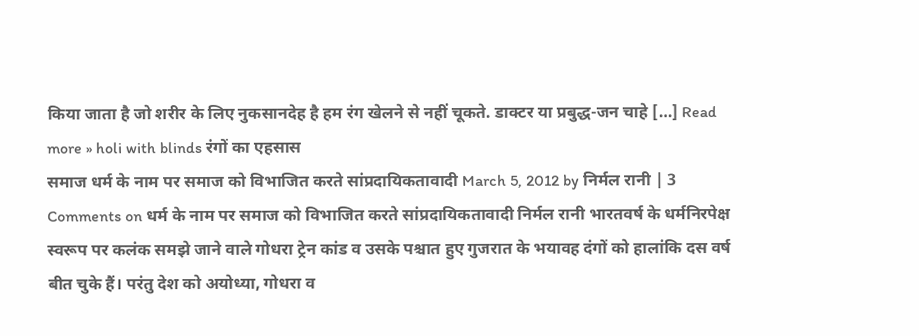किया जाता है जो शरीर के लिए नुकसानदेह है हम रंग खेलने से नहीं चूकते. डाक्टर या प्रबुद्ध-जन चाहे […] Read more » holi with blinds रंगों का एहसास
समाज धर्म के नाम पर समाज को विभाजित करते सांप्रदायिकतावादी March 5, 2012 by निर्मल रानी | 3 Comments on धर्म के नाम पर समाज को विभाजित करते सांप्रदायिकतावादी निर्मल रानी भारतवर्ष के धर्मनिरपेक्ष स्वरूप पर कलंक समझे जाने वाले गोधरा ट्रेन कांड व उसके पश्चात हुए गुजरात के भयावह दंगों को हालांकि दस वर्ष बीत चुके हैं। परंतु देश को अयोध्या, गोधरा व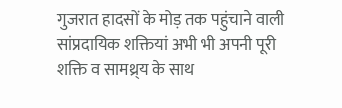गुजरात हादसों के मोड़ तक पहुंचाने वाली सांप्रदायिक शक्तियां अभी भी अपनी पूरी शक्ति व सामथ्र्य के साथ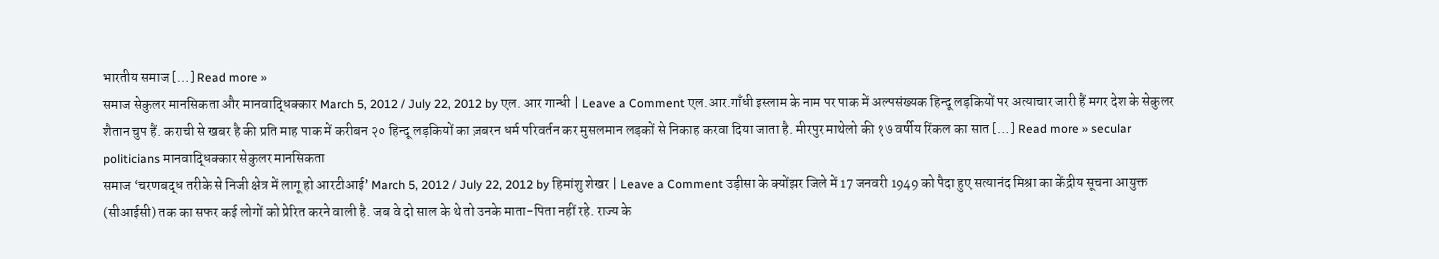भारतीय समाज […] Read more »
समाज सेकुलर मानसिकता और मानवाद्धिक्कार March 5, 2012 / July 22, 2012 by एल. आर गान्धी | Leave a Comment एल.आर.गाँधी इस्लाम के नाम पर पाक में अल्पसंख्यक हिन्दू लड़कियों पर अत्याचार जारी हैं मगर देश के सेकुलर शैतान चुप हैं. कराची से खबर है की प्रति माह पाक में करीबन २० हिन्दू लड़कियों का ज़बरन धर्म परिवर्तन कर मुसलमान लड़कों से निकाह करवा दिया जाता है. मीरपुर माथेलो की १७ वर्षीय रिंकल का सात […] Read more » secular politicians मानवाद्धिक्कार सेकुलर मानसिकता
समाज ‘चरणबद्ध तरीके से निजी क्षेत्र में लागू हो आरटीआई’ March 5, 2012 / July 22, 2012 by हिमांशु शेखर | Leave a Comment उड़ीसा के क्योंझर जिले में 17 जनवरी 1949 को पैदा हुए सत्यानंद मिश्रा का केंद्रीय सूचना आयुक्त (सीआईसी) तक का सफर कई लोगों को प्रेरित करने वाली है. जब वे दो साल के थे तो उनके माता-पिता नहीं रहे. राज्य के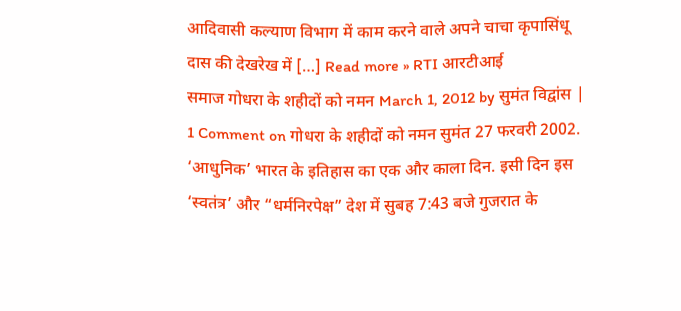आदिवासी कल्याण विभाग में काम करने वाले अपने चाचा कृपासिंधू दास की देखरेख में […] Read more » RTI आरटीआई
समाज गोधरा के शहीदों को नमन March 1, 2012 by सुमंत विद्वांस | 1 Comment on गोधरा के शहीदों को नमन सुमंत 27 फरवरी 2002. ‘आधुनिक’ भारत के इतिहास का एक और काला दिन. इसी दिन इस ‘स्वतंत्र’ और “धर्मनिरपेक्ष” देश में सुबह 7:43 बजे गुजरात के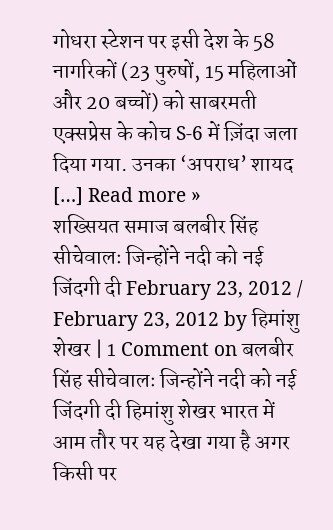गोधरा स्टेशन पर इसी देश के 58 नागरिकों (23 पुरुषों, 15 महिलाओं और 20 बच्चों) को साबरमती एक्सप्रेस के कोच S-6 में ज़िंदा जला दिया गया. उनका ‘अपराध’ शायद […] Read more »
शख्सियत समाज बलबीर सिंह सीचेवालः जिन्होंने नदी को नई जिंदगी दी February 23, 2012 / February 23, 2012 by हिमांशु शेखर | 1 Comment on बलबीर सिंह सीचेवालः जिन्होंने नदी को नई जिंदगी दी हिमांशु शेखर भारत में आम तौर पर यह देखा गया है अगर किसी पर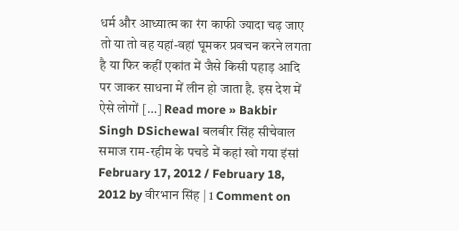धर्म और आध्यात्म का रंग काफी ज्यादा चढ़ जाए तो या तो वह यहां-वहां घूमकर प्रवचन करने लगता है या फिर कहीं एकांत में जैसे किसी पहाड़ आदि पर जाकर साधना में लीन हो जाता है. इस देश में ऐसे लोगों […] Read more » Bakbir Singh DSichewal बलबीर सिंह सीचेवाल
समाज राम-रहीम के पचडे में कहां खो गया इंसां February 17, 2012 / February 18, 2012 by वीरभान सिंह | 1 Comment on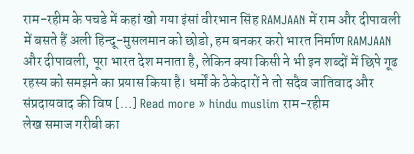राम-रहीम के पचडे में कहां खो गया इंसां वीरभान सिंह RAMJAAN में राम और दीपावली में बसते हैं अली हिन्दू-मुसलमान को छोडो, हम बनकर करो भारत निर्माण RAMJAAN और दीपावली, पूरा भारत देश मनाता है, लेकिन क्या किसी ने भी इन शब्दों में छिपे गूढ रहस्य को समझने का प्रयास किया है। धर्मों के ठेकेदारों ने तो सदैव जातिवाद और संप्रदायवाद की विष […] Read more » hindu muslim राम-रहीम
लेख समाज गरीबी का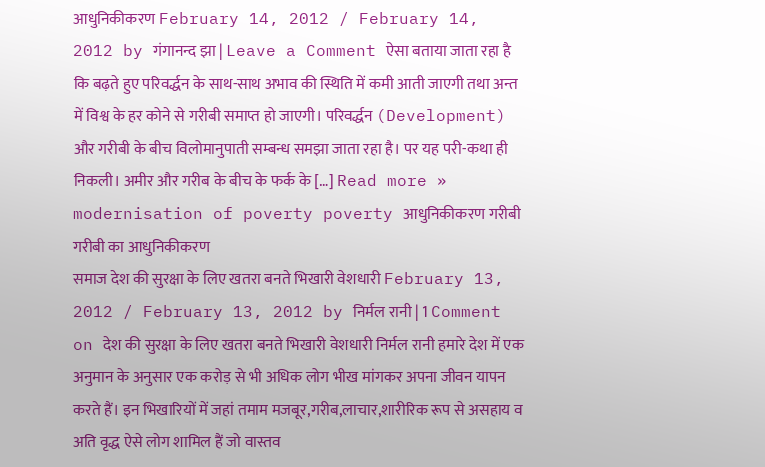आधुनिकीकरण February 14, 2012 / February 14, 2012 by गंगानन्द झा | Leave a Comment ऐसा बताया जाता रहा है कि बढ़ते हुए परिवर्द्धन के साथ-साथ अभाव की स्थिति में कमी आती जाएगी तथा अन्त में विश्व के हर कोने से गरीबी समाप्त हो जाएगी। परिवर्द्धन (Development) और गरीबी के बीच विलोमानुपाती सम्बन्ध समझा जाता रहा है। पर यह परी-कथा ही निकली। अमीर और गरीब के बीच के फर्क के […] Read more » modernisation of poverty poverty आधुनिकीकरण गरीबी गरीबी का आधुनिकीकरण
समाज देश की सुरक्षा के लिए खतरा बनते भिखारी वेशधारी February 13, 2012 / February 13, 2012 by निर्मल रानी | 1 Comment on देश की सुरक्षा के लिए खतरा बनते भिखारी वेशधारी निर्मल रानी हमारे देश में एक अनुमान के अनुसार एक करोड़ से भी अधिक लोग भीख मांगकर अपना जीवन यापन करते हैं। इन भिखारियों में जहां तमाम मजबूर,गरीब,लाचार,शारीरिक रूप से असहाय व अति वृद्ध ऐसे लोग शामिल हैं जो वास्तव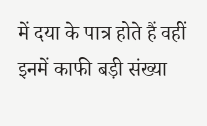में दया के पात्र होते हैं वहीं इनमें काफी बड़ी संख्या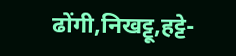ढोंगी,निखट्टू,हट्टे-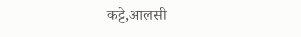कट्टे,आलसी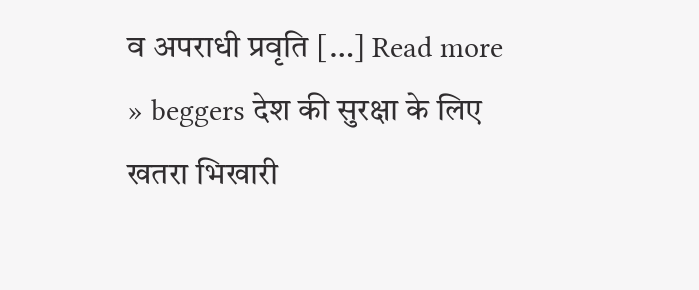व अपराधी प्रवृति […] Read more » beggers देश की सुरक्षा के लिए खतरा भिखारी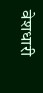वेशधारी